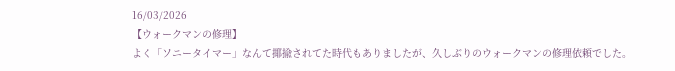16/03/2026
【ウォークマンの修理】
よく「ソニータイマー」なんて揶揄されてた時代もありましたが、久しぶりのウォークマンの修理依頼でした。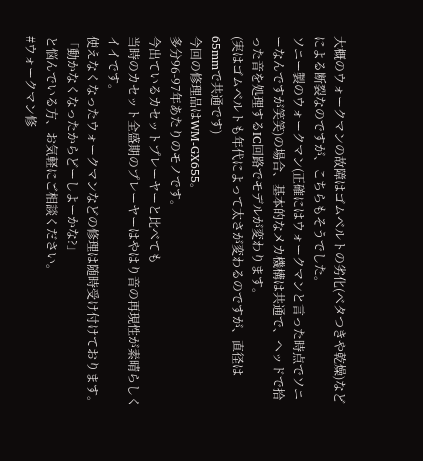大概のウォークマンの故障はゴムベルトの劣化(ベタつきや乾燥)などによる断裂なのですが、こちらもそうでした。
ソニー製のウォークマン(正確にはウォークマンと言った時点でソニーなんですが笑笑)の場合、基本的なメカ機構は共通で、ヘッドで拾った音を処理するIC回路でモデルが変わります。
(実はゴムベルトも年代によって太さが変わるのですが、直径は65mmで共通です)
今回の修理品はWM-GX655。
多分96-97年あたりのモノです。
今出ているカセットプレーヤーと比べても
当時のカセット全盛期のプレーヤーはやはり音の再現性が素晴らしくイイです。
使えなくなったウォークマンなどの修理は随時受け付けております。
「動かなくなったからどーしよーかな?」
と悩んでいる方、お気軽にご相談ください。
#ウォークマン修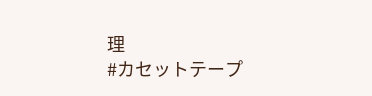理
#カセットテープ